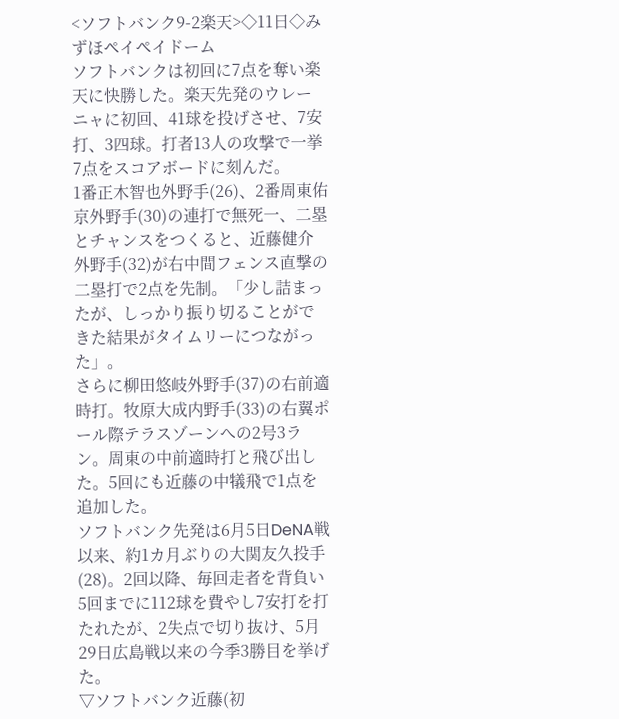<ソフトバンク9-2楽天>◇11日◇みずほペイペイドーム
ソフトバンクは初回に7点を奪い楽天に快勝した。楽天先発のウレーニャに初回、41球を投げさせ、7安打、3四球。打者13人の攻撃で一挙7点をスコアボードに刻んだ。
1番正木智也外野手(26)、2番周東佑京外野手(30)の連打で無死一、二塁とチャンスをつくると、近藤健介外野手(32)が右中間フェンス直撃の二塁打で2点を先制。「少し詰まったが、しっかり振り切ることができた結果がタイムリーにつながった」。
さらに柳田悠岐外野手(37)の右前適時打。牧原大成内野手(33)の右翼ポール際テラスゾーンへの2号3ラン。周東の中前適時打と飛び出した。5回にも近藤の中犠飛で1点を追加した。
ソフトバンク先発は6月5日DeNA戦以来、約1カ月ぶりの大関友久投手(28)。2回以降、毎回走者を背負い5回までに112球を費やし7安打を打たれたが、2失点で切り抜け、5月29日広島戦以来の今季3勝目を挙げた。
▽ソフトバンク近藤(初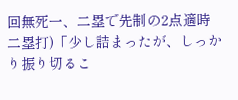回無死一、二塁で先制の2点適時二塁打)「少し詰まったが、しっかり振り切るこ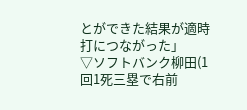とができた結果が適時打につながった」
▽ソフトバンク柳田(1回1死三塁で右前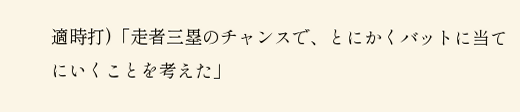適時打)「走者三塁のチャンスで、とにかくバットに当てにいくことを考えた」